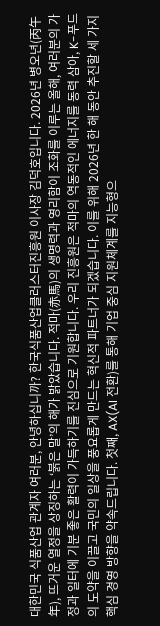대한민국 식품산업 관계자 여러분, 안녕하십니까? 한국식품산업클러스터진흥원 이사장 김덕호입니다. 2026년 병오년(丙午年), 뜨거운 열정을 상징하는 ‘붉은 말’의 해가 밝았습니다. 적마(赤馬)의 생명력과 영리함이 조화를 이루는 올해, 여러분의 가정과 일터에 기분 좋은 활력이 가득하기를 진심으로 기원합니다. 우리 진흥원은 적마의 역동적인 에너지를 동력 삼아, K-푸드의 도약을 이끌고 국민의 일상을 풍요롭게 만드는 혁신적 파트너가 되겠습니다. 이를 위해 2026년 한 해 동안 추진할 세 가지 핵심 경영 방향을 약속드립니다. 첫째, AX(AI 전환)를 통해 기업 중심 지원체계를 지능형으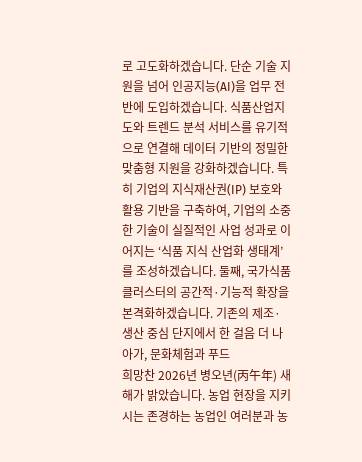로 고도화하겠습니다. 단순 기술 지원을 넘어 인공지능(AI)을 업무 전반에 도입하겠습니다. 식품산업지도와 트렌드 분석 서비스를 유기적으로 연결해 데이터 기반의 정밀한 맞춤형 지원을 강화하겠습니다. 특히 기업의 지식재산권(IP) 보호와 활용 기반을 구축하여, 기업의 소중한 기술이 실질적인 사업 성과로 이어지는 ‘식품 지식 산업화 생태계’를 조성하겠습니다. 둘째, 국가식품클러스터의 공간적·기능적 확장을 본격화하겠습니다. 기존의 제조·생산 중심 단지에서 한 걸음 더 나아가, 문화체험과 푸드
희망찬 2026년 병오년(丙午年) 새해가 밝았습니다. 농업 현장을 지키시는 존경하는 농업인 여러분과 농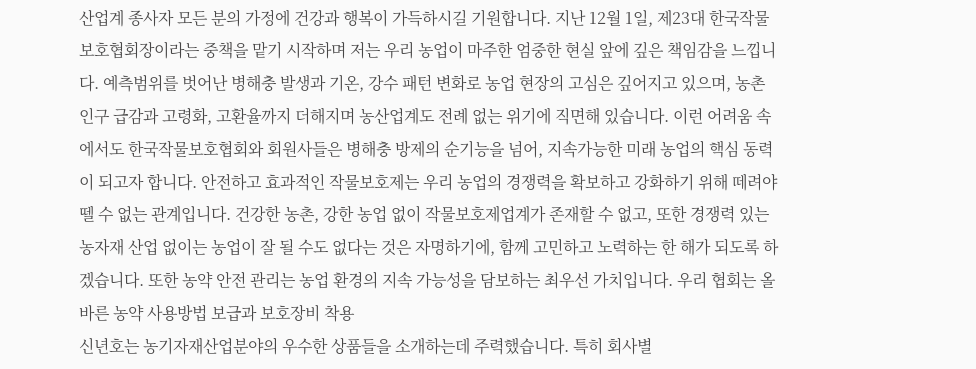산업계 종사자 모든 분의 가정에 건강과 행복이 가득하시길 기원합니다. 지난 12월 1일, 제23대 한국작물보호협회장이라는 중책을 맡기 시작하며 저는 우리 농업이 마주한 엄중한 현실 앞에 깊은 책임감을 느낍니다. 예측범위를 벗어난 병해충 발생과 기온, 강수 패턴 변화로 농업 현장의 고심은 깊어지고 있으며, 농촌 인구 급감과 고령화, 고환율까지 더해지며 농산업계도 전례 없는 위기에 직면해 있습니다. 이런 어려움 속에서도 한국작물보호협회와 회원사들은 병해충 방제의 순기능을 넘어, 지속가능한 미래 농업의 핵심 동력이 되고자 합니다. 안전하고 효과적인 작물보호제는 우리 농업의 경쟁력을 확보하고 강화하기 위해 떼려야 뗄 수 없는 관계입니다. 건강한 농촌, 강한 농업 없이 작물보호제업계가 존재할 수 없고, 또한 경쟁력 있는 농자재 산업 없이는 농업이 잘 될 수도 없다는 것은 자명하기에, 함께 고민하고 노력하는 한 해가 되도록 하겠습니다. 또한 농약 안전 관리는 농업 환경의 지속 가능성을 담보하는 최우선 가치입니다. 우리 협회는 올바른 농약 사용방법 보급과 보호장비 착용
신년호는 농기자재산업분야의 우수한 상품들을 소개하는데 주력했습니다. 특히 회사별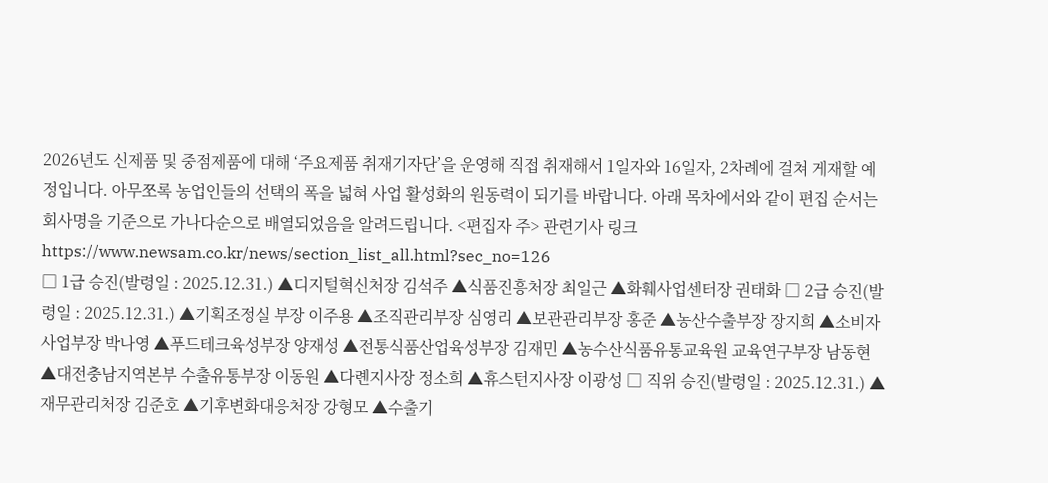2026년도 신제품 및 중점제품에 대해 ‘주요제품 취재기자단’을 운영해 직접 취재해서 1일자와 16일자, 2차례에 걸쳐 게재할 예정입니다. 아무쪼록 농업인들의 선택의 폭을 넓혀 사업 활성화의 원동력이 되기를 바랍니다. 아래 목차에서와 같이 편집 순서는 회사명을 기준으로 가나다순으로 배열되었음을 알려드립니다. <편집자 주> 관련기사 링크 https://www.newsam.co.kr/news/section_list_all.html?sec_no=126
□ 1급 승진(발령일 : 2025.12.31.) ▲디지털혁신처장 김석주 ▲식품진흥처장 최일근 ▲화훼사업센터장 권태화 □ 2급 승진(발령일 : 2025.12.31.) ▲기획조정실 부장 이주용 ▲조직관리부장 심영리 ▲보관관리부장 홍준 ▲농산수출부장 장지희 ▲소비자사업부장 박나영 ▲푸드테크육성부장 양재성 ▲전통식품산업육성부장 김재민 ▲농수산식품유통교육원 교육연구부장 남동현 ▲대전충남지역본부 수출유통부장 이동원 ▲다롄지사장 정소희 ▲휴스턴지사장 이광성 □ 직위 승진(발령일 : 2025.12.31.) ▲재무관리처장 김준호 ▲기후변화대응처장 강형모 ▲수출기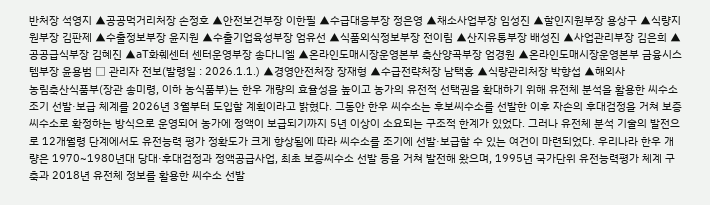반처장 석영지 ▲공공먹거리처장 손정호 ▲안전보건부장 이한필 ▲수급대응부장 정은영 ▲채소사업부장 임성진 ▲할인지원부장 용상구 ▲식량지원부장 김판제 ▲수출정보부장 윤지원 ▲수출기업육성부장 엄유선 ▲식품외식정보부장 전이림 ▲산지유통부장 배성진 ▲사업관리부장 김은희 ▲공공급식부장 김혜진 ▲aT화훼센터 센터운영부장 송다니엘 ▲온라인도매시장운영본부 축산양곡부장 엄경원 ▲온라인도매시장운영본부 금융시스템부장 윤용범 □ 관리자 전보(발령일 : 2026.1.1.) ▲경영안전처장 장재형 ▲수급전략처장 남택홍 ▲식량관리처장 박향섭 ▲해외사
농림축산식품부(장관 송미령, 이하 농식품부)는 한우 개량의 효율성을 높이고 농가의 유전적 선택권을 확대하기 위해 유전체 분석을 활용한 씨수소 조기 선발·보급 체계를 2026년 3월부터 도입할 계획이라고 밝혔다. 그동안 한우 씨수소는 후보씨수소를 선발한 이후 자손의 후대검정을 거쳐 보증씨수소로 확정하는 방식으로 운영되어 농가에 정액이 보급되기까지 5년 이상이 소요되는 구조적 한계가 있었다. 그러나 유전체 분석 기술의 발전으로 12개월령 단계에서도 유전능력 평가 정확도가 크게 향상됨에 따라 씨수소를 조기에 선발·보급할 수 있는 여건이 마련되었다. 우리나라 한우 개량은 1970~1980년대 당대·후대검정과 정액공급사업, 최초 보증씨수소 선발 등을 거쳐 발전해 왔으며, 1995년 국가단위 유전능력평가 체계 구축과 2018년 유전체 정보를 활용한 씨수소 선발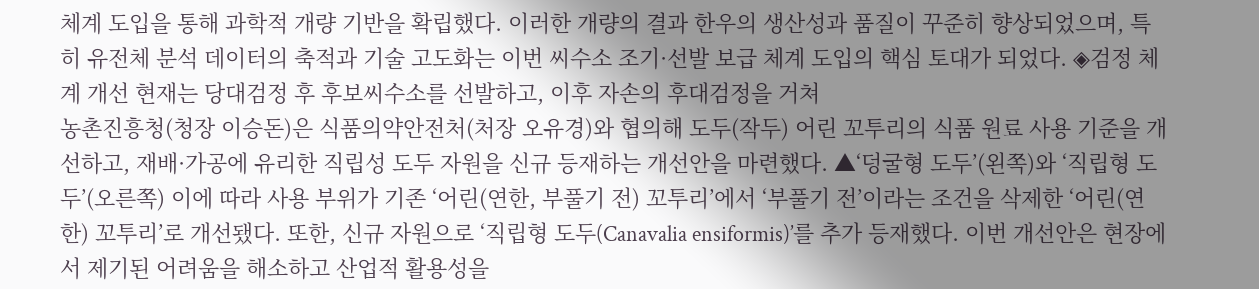체계 도입을 통해 과학적 개량 기반을 확립했다. 이러한 개량의 결과 한우의 생산성과 품질이 꾸준히 향상되었으며, 특히 유전체 분석 데이터의 축적과 기술 고도화는 이번 씨수소 조기·선발 보급 체계 도입의 핵심 토대가 되었다. ◈검정 체계 개선 현재는 당대검정 후 후보씨수소를 선발하고, 이후 자손의 후대검정을 거쳐
농촌진흥청(청장 이승돈)은 식품의약안전처(처장 오유경)와 협의해 도두(작두) 어린 꼬투리의 식품 원료 사용 기준을 개선하고, 재배·가공에 유리한 직립성 도두 자원을 신규 등재하는 개선안을 마련했다. ▲‘덩굴형 도두’(왼쪽)와 ‘직립형 도두’(오른쪽) 이에 따라 사용 부위가 기존 ‘어린(연한, 부풀기 전) 꼬투리’에서 ‘부풀기 전’이라는 조건을 삭제한 ‘어린(연한) 꼬투리’로 개선됐다. 또한, 신규 자원으로 ‘직립형 도두(Canavalia ensiformis)’를 추가 등재했다. 이번 개선안은 현장에서 제기된 어려움을 해소하고 산업적 활용성을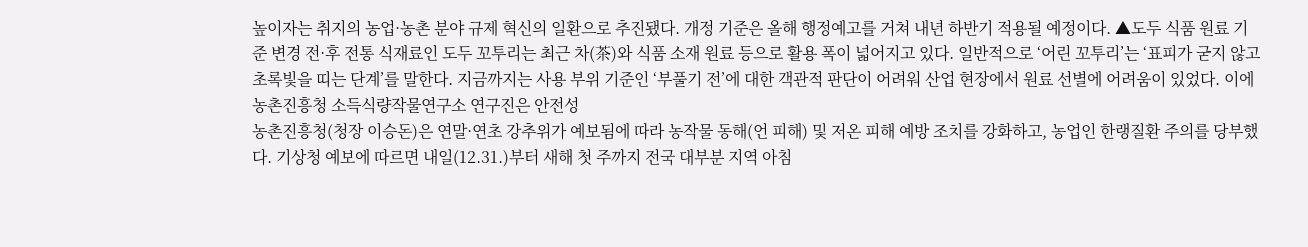높이자는 취지의 농업·농촌 분야 규제 혁신의 일환으로 추진됐다. 개정 기준은 올해 행정예고를 거쳐 내년 하반기 적용될 예정이다. ▲도두 식품 원료 기준 변경 전·후 전통 식재료인 도두 꼬투리는 최근 차(茶)와 식품 소재 원료 등으로 활용 폭이 넓어지고 있다. 일반적으로 ‘어린 꼬투리’는 ‘표피가 굳지 않고 초록빛을 띠는 단계’를 말한다. 지금까지는 사용 부위 기준인 ‘부풀기 전’에 대한 객관적 판단이 어려워 산업 현장에서 원료 선별에 어려움이 있었다. 이에 농촌진흥청 소득식량작물연구소 연구진은 안전성
농촌진흥청(청장 이승돈)은 연말·연초 강추위가 예보됨에 따라 농작물 동해(언 피해) 및 저온 피해 예방 조치를 강화하고, 농업인 한랭질환 주의를 당부했다. 기상청 예보에 따르면 내일(12.31.)부터 새해 첫 주까지 전국 대부분 지역 아침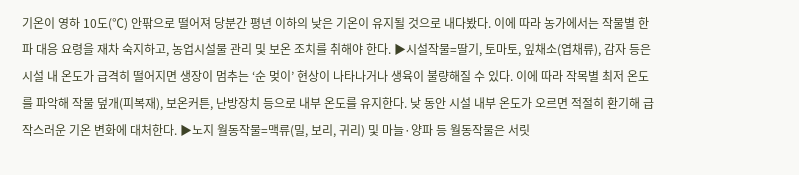기온이 영하 10도(℃) 안팎으로 떨어져 당분간 평년 이하의 낮은 기온이 유지될 것으로 내다봤다. 이에 따라 농가에서는 작물별 한파 대응 요령을 재차 숙지하고, 농업시설물 관리 및 보온 조치를 취해야 한다. ▶시설작물=딸기, 토마토, 잎채소(엽채류), 감자 등은 시설 내 온도가 급격히 떨어지면 생장이 멈추는 ‘순 멎이’ 현상이 나타나거나 생육이 불량해질 수 있다. 이에 따라 작목별 최저 온도를 파악해 작물 덮개(피복재), 보온커튼, 난방장치 등으로 내부 온도를 유지한다. 낮 동안 시설 내부 온도가 오르면 적절히 환기해 급작스러운 기온 변화에 대처한다. ▶노지 월동작물=맥류(밀, 보리, 귀리) 및 마늘·양파 등 월동작물은 서릿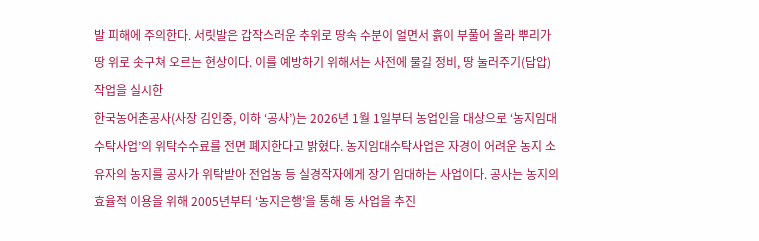발 피해에 주의한다. 서릿발은 갑작스러운 추위로 땅속 수분이 얼면서 흙이 부풀어 올라 뿌리가 땅 위로 솟구쳐 오르는 현상이다. 이를 예방하기 위해서는 사전에 물길 정비, 땅 눌러주기(답압) 작업을 실시한
한국농어촌공사(사장 김인중, 이하 ‘공사’)는 2026년 1월 1일부터 농업인을 대상으로 ‘농지임대수탁사업’의 위탁수수료를 전면 폐지한다고 밝혔다. 농지임대수탁사업은 자경이 어려운 농지 소유자의 농지를 공사가 위탁받아 전업농 등 실경작자에게 장기 임대하는 사업이다. 공사는 농지의 효율적 이용을 위해 2005년부터 ‘농지은행’을 통해 동 사업을 추진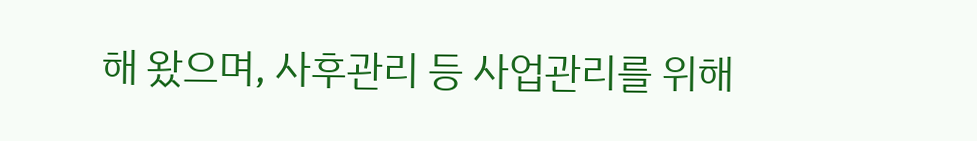해 왔으며, 사후관리 등 사업관리를 위해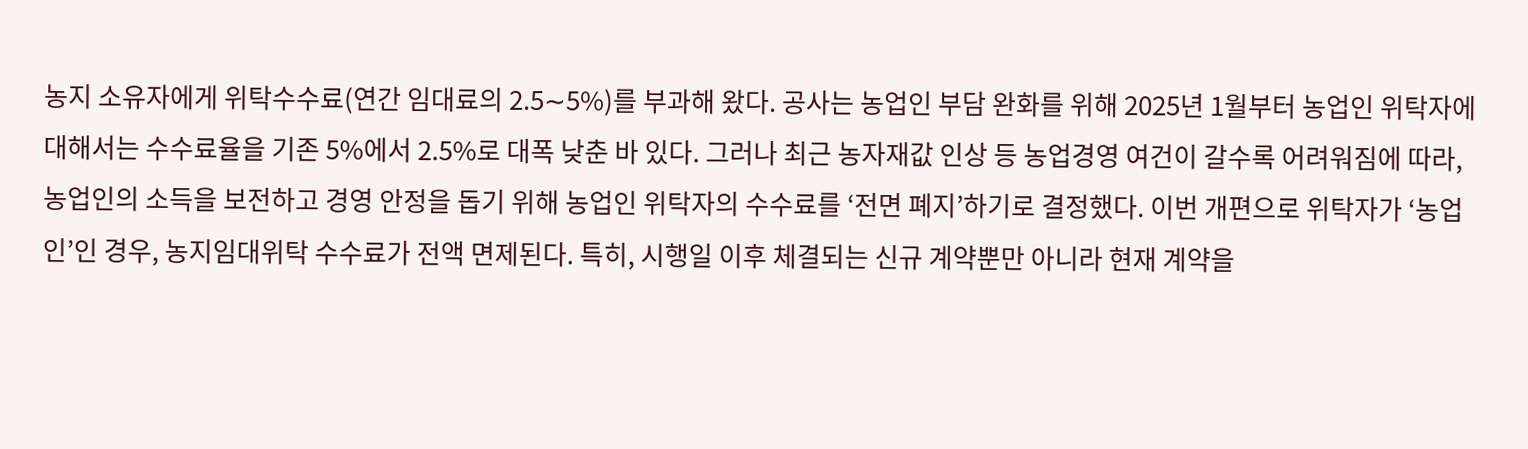농지 소유자에게 위탁수수료(연간 임대료의 2.5∼5%)를 부과해 왔다. 공사는 농업인 부담 완화를 위해 2025년 1월부터 농업인 위탁자에 대해서는 수수료율을 기존 5%에서 2.5%로 대폭 낮춘 바 있다. 그러나 최근 농자재값 인상 등 농업경영 여건이 갈수록 어려워짐에 따라, 농업인의 소득을 보전하고 경영 안정을 돕기 위해 농업인 위탁자의 수수료를 ‘전면 폐지’하기로 결정했다. 이번 개편으로 위탁자가 ‘농업인’인 경우, 농지임대위탁 수수료가 전액 면제된다. 특히, 시행일 이후 체결되는 신규 계약뿐만 아니라 현재 계약을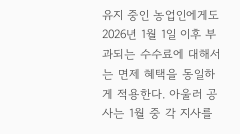유지 중인 농업인에게도 2026년 1월 1일 이후 부과되는 수수료에 대해서는 면제 혜택을 동일하게 적용한다. 아울러 공사는 1월 중 각 지사를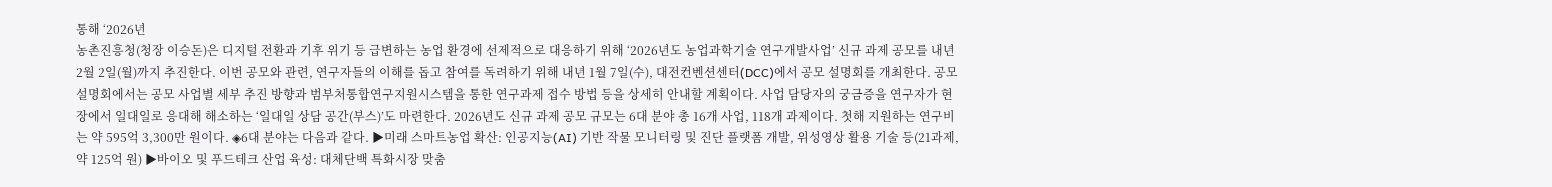통해 ‘2026년
농촌진흥청(청장 이승돈)은 디지털 전환과 기후 위기 등 급변하는 농업 환경에 선제적으로 대응하기 위해 ‘2026년도 농업과학기술 연구개발사업’ 신규 과제 공모를 내년 2월 2일(월)까지 추진한다. 이번 공모와 관련, 연구자들의 이해를 돕고 참여를 독려하기 위해 내년 1월 7일(수), 대전컨벤션센터(DCC)에서 공모 설명회를 개최한다. 공모 설명회에서는 공모 사업별 세부 추진 방향과 범부처통합연구지원시스템을 통한 연구과제 접수 방법 등을 상세히 안내할 계획이다. 사업 담당자의 궁금증을 연구자가 현장에서 일대일로 응대해 해소하는 ‘일대일 상담 공간(부스)’도 마련한다. 2026년도 신규 과제 공모 규모는 6대 분야 총 16개 사업, 118개 과제이다. 첫해 지원하는 연구비는 약 595억 3,300만 원이다. ◈6대 분야는 다음과 같다. ▶미래 스마트농업 확산: 인공지능(AI) 기반 작물 모니터링 및 진단 플랫폼 개발, 위성영상 활용 기술 등(21과제, 약 125억 원) ▶바이오 및 푸드테크 산업 육성: 대체단백 특화시장 맞춤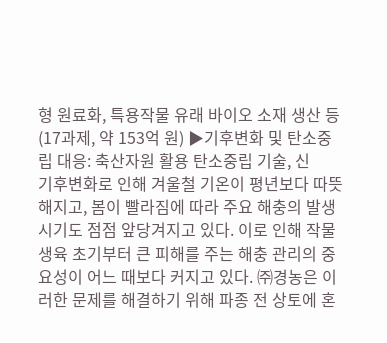형 원료화, 특용작물 유래 바이오 소재 생산 등(17과제, 약 153억 원) ▶기후변화 및 탄소중립 대응: 축산자원 활용 탄소중립 기술, 신
기후변화로 인해 겨울철 기온이 평년보다 따뜻해지고, 봄이 빨라짐에 따라 주요 해충의 발생 시기도 점점 앞당겨지고 있다. 이로 인해 작물 생육 초기부터 큰 피해를 주는 해충 관리의 중요성이 어느 때보다 커지고 있다. ㈜경농은 이러한 문제를 해결하기 위해 파종 전 상토에 혼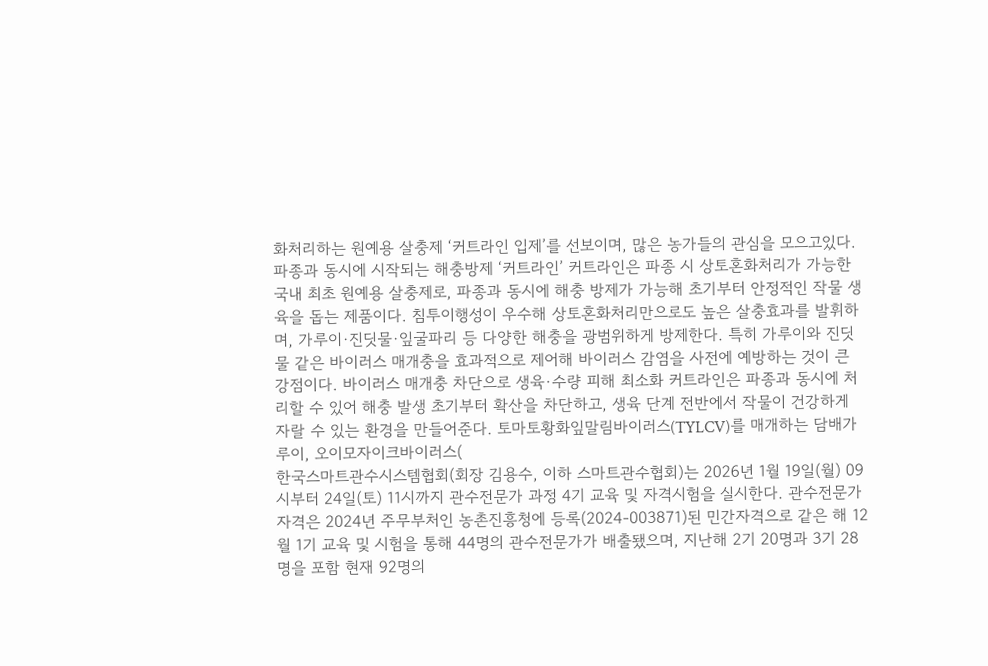화처리하는 원예용 살충제 ‘커트라인 입제’를 선보이며, 많은 농가들의 관심을 모으고있다. 파종과 동시에 시작되는 해충방제 ‘커트라인’ 커트라인은 파종 시 상토혼화처리가 가능한 국내 최초 원예용 살충제로, 파종과 동시에 해충 방제가 가능해 초기부터 안정적인 작물 생육을 돕는 제품이다. 침투이행성이 우수해 상토혼화처리만으로도 높은 살충효과를 발휘하며, 가루이·진딧물·잎굴파리 등 다양한 해충을 광범위하게 방제한다. 특히 가루이와 진딧물 같은 바이러스 매개충을 효과적으로 제어해 바이러스 감염을 사전에 예방하는 것이 큰 강점이다. 바이러스 매개충 차단으로 생육·수량 피해 최소화 커트라인은 파종과 동시에 처리할 수 있어 해충 발생 초기부터 확산을 차단하고, 생육 단계 전반에서 작물이 건강하게 자랄 수 있는 환경을 만들어준다. 토마토황화잎말림바이러스(TYLCV)를 매개하는 담배가루이, 오이모자이크바이러스(
한국스마트관수시스템협회(회장 김용수, 이하 스마트관수협회)는 2026년 1월 19일(월) 09시부터 24일(토) 11시까지 관수전문가 과정 4기 교육 및 자격시험을 실시한다. 관수전문가 자격은 2024년 주무부처인 농촌진흥청에 등록(2024-003871)된 민간자격으로 같은 해 12월 1기 교육 및 시험을 통해 44명의 관수전문가가 배출됐으며, 지난해 2기 20명과 3기 28명을 포함 현재 92명의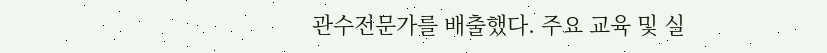관수전문가를 배출했다. 주요 교육 및 실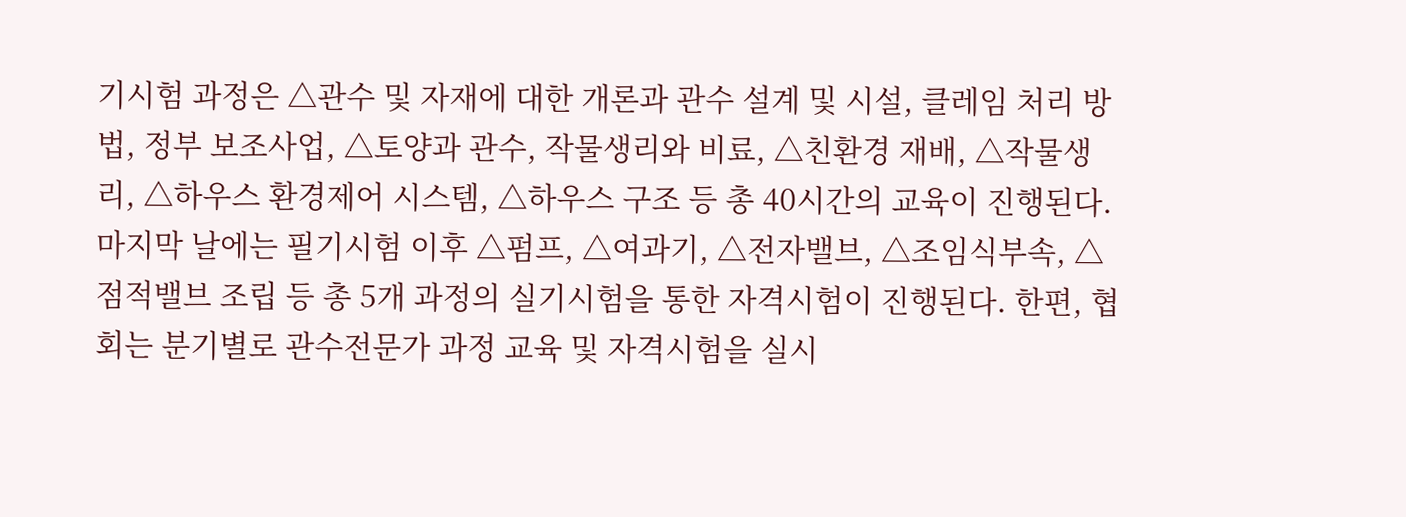기시험 과정은 △관수 및 자재에 대한 개론과 관수 설계 및 시설, 클레임 처리 방법, 정부 보조사업, △토양과 관수, 작물생리와 비료, △친환경 재배, △작물생리, △하우스 환경제어 시스템, △하우스 구조 등 총 40시간의 교육이 진행된다. 마지막 날에는 필기시험 이후 △펌프, △여과기, △전자밸브, △조임식부속, △점적밸브 조립 등 총 5개 과정의 실기시험을 통한 자격시험이 진행된다. 한편, 협회는 분기별로 관수전문가 과정 교육 및 자격시험을 실시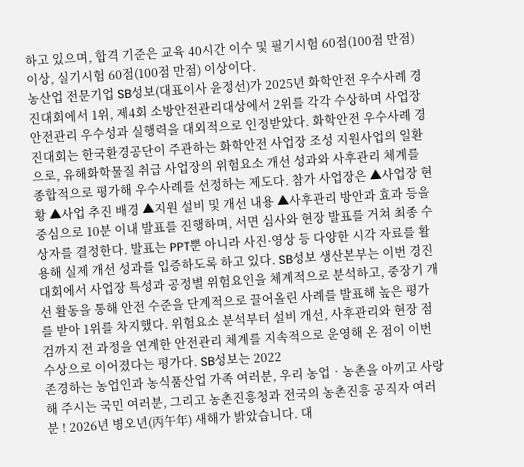하고 있으며, 합격 기준은 교육 40시간 이수 및 필기시험 60점(100점 만점) 이상, 실기시험 60점(100점 만점) 이상이다.
농산업 전문기업 SB성보(대표이사 윤정선)가 2025년 화학안전 우수사례 경진대회에서 1위, 제4회 소방안전관리대상에서 2위를 각각 수상하며 사업장 안전관리 우수성과 실행력을 대외적으로 인정받았다. 화학안전 우수사례 경진대회는 한국환경공단이 주관하는 화학안전 사업장 조성 지원사업의 일환으로, 유해화학물질 취급 사업장의 위험요소 개선 성과와 사후관리 체계를 종합적으로 평가해 우수사례를 선정하는 제도다. 참가 사업장은 ▲사업장 현황 ▲사업 추진 배경 ▲지원 설비 및 개선 내용 ▲사후관리 방안과 효과 등을 중심으로 10분 이내 발표를 진행하며, 서면 심사와 현장 발표를 거쳐 최종 수상자를 결정한다. 발표는 PPT뿐 아니라 사진·영상 등 다양한 시각 자료를 활용해 실제 개선 성과를 입증하도록 하고 있다. SB성보 생산본부는 이번 경진대회에서 사업장 특성과 공정별 위험요인을 체계적으로 분석하고, 중장기 개선 활동을 통해 안전 수준을 단계적으로 끌어올린 사례를 발표해 높은 평가를 받아 1위를 차지했다. 위험요소 분석부터 설비 개선, 사후관리와 현장 점검까지 전 과정을 연계한 안전관리 체계를 지속적으로 운영해 온 점이 이번 수상으로 이어졌다는 평가다. SB성보는 2022
존경하는 농업인과 농식품산업 가족 여러분, 우리 농업‧농촌을 아끼고 사랑해 주시는 국민 여러분, 그리고 농촌진흥청과 전국의 농촌진흥 공직자 여러분 ! 2026년 병오년(丙午年) 새해가 밝았습니다. 대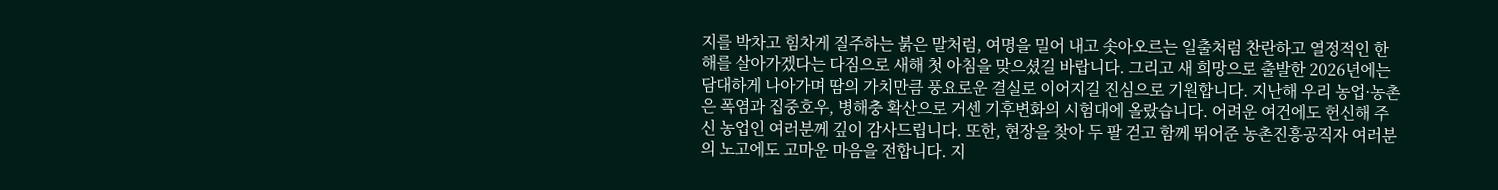지를 박차고 힘차게 질주하는 붉은 말처럼, 여명을 밀어 내고 솟아오르는 일출처럼 찬란하고 열정적인 한 해를 살아가겠다는 다짐으로 새해 첫 아침을 맞으셨길 바랍니다. 그리고 새 희망으로 출발한 2026년에는 담대하게 나아가며 땀의 가치만큼 풍요로운 결실로 이어지길 진심으로 기원합니다. 지난해 우리 농업·농촌은 폭염과 집중호우, 병해충 확산으로 거센 기후변화의 시험대에 올랐습니다. 어려운 여건에도 헌신해 주신 농업인 여러분께 깊이 감사드립니다. 또한, 현장을 찾아 두 팔 걷고 함께 뛰어준 농촌진흥공직자 여러분의 노고에도 고마운 마음을 전합니다. 지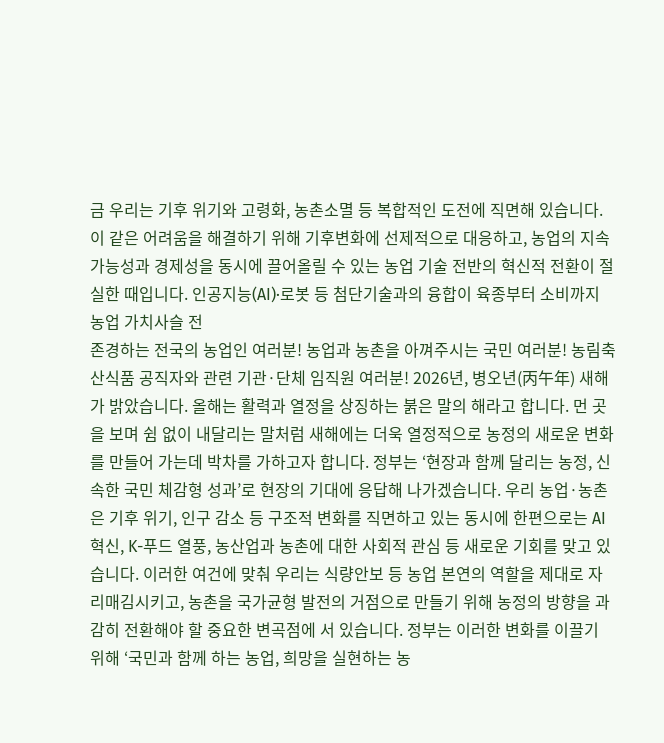금 우리는 기후 위기와 고령화, 농촌소멸 등 복합적인 도전에 직면해 있습니다. 이 같은 어려움을 해결하기 위해 기후변화에 선제적으로 대응하고, 농업의 지속가능성과 경제성을 동시에 끌어올릴 수 있는 농업 기술 전반의 혁신적 전환이 절실한 때입니다. 인공지능(AI)·로봇 등 첨단기술과의 융합이 육종부터 소비까지 농업 가치사슬 전
존경하는 전국의 농업인 여러분! 농업과 농촌을 아껴주시는 국민 여러분! 농림축산식품 공직자와 관련 기관·단체 임직원 여러분! 2026년, 병오년(丙午年) 새해가 밝았습니다. 올해는 활력과 열정을 상징하는 붉은 말의 해라고 합니다. 먼 곳을 보며 쉼 없이 내달리는 말처럼 새해에는 더욱 열정적으로 농정의 새로운 변화를 만들어 가는데 박차를 가하고자 합니다. 정부는 ‘현장과 함께 달리는 농정, 신속한 국민 체감형 성과’로 현장의 기대에 응답해 나가겠습니다. 우리 농업·농촌은 기후 위기, 인구 감소 등 구조적 변화를 직면하고 있는 동시에 한편으로는 AI 혁신, K-푸드 열풍, 농산업과 농촌에 대한 사회적 관심 등 새로운 기회를 맞고 있습니다. 이러한 여건에 맞춰 우리는 식량안보 등 농업 본연의 역할을 제대로 자리매김시키고, 농촌을 국가균형 발전의 거점으로 만들기 위해 농정의 방향을 과감히 전환해야 할 중요한 변곡점에 서 있습니다. 정부는 이러한 변화를 이끌기 위해 ‘국민과 함께 하는 농업, 희망을 실현하는 농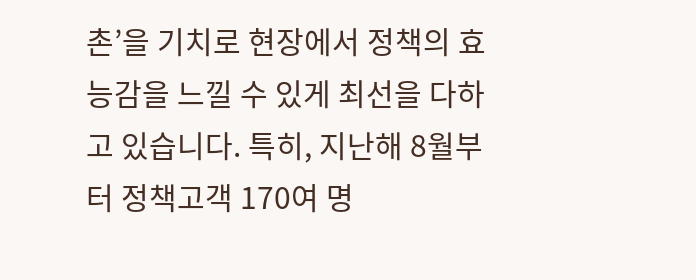촌’을 기치로 현장에서 정책의 효능감을 느낄 수 있게 최선을 다하고 있습니다. 특히, 지난해 8월부터 정책고객 170여 명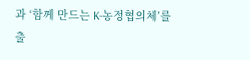과 ‘함께 만드는 K-농정협의체’를 출